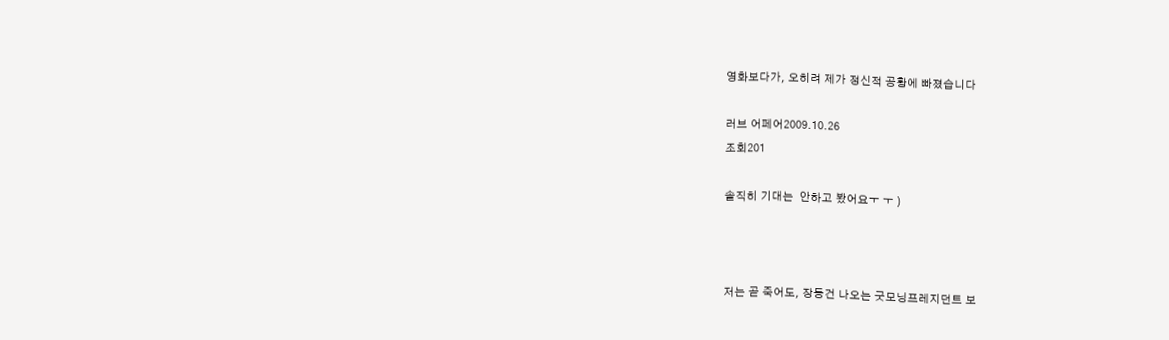영화보다가, 오히려 제가 정신적 공황에 빠졌습니다

러브 어페어2009.10.26
조회201

솔직히 기대는  안하고 봤어요ㅜ ㅜ )



저는 곧 죽어도, 장동건 나오는 굿모닝프레지던트 보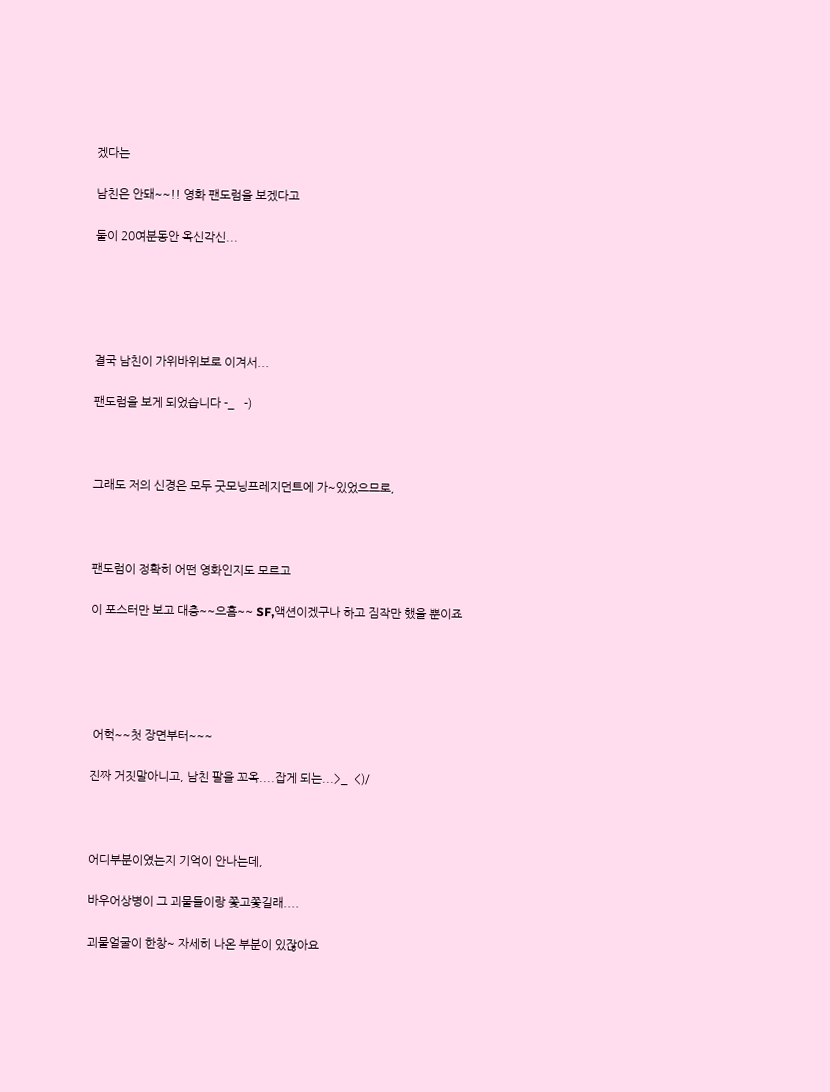겠다는

남친은 안돼~~!! 영화 팬도럼을 보겠다고

둘이 20여분동안 옥신각신...





결국 남친이 가위바위보로 이겨서...

팬도럼을 보게 되었습니다 -_   -)



그래도 저의 신경은 모두 굿모닝프레지던트에 가~있었으므로,



팬도럼이 정확히 어떤 영화인지도 모르고

이 포스터만 보고 대충~~으흠~~ SF,액션이겠구나 하고 짐작만 했을 뿐이죠





 어헉~~첫 장면부터~~~

진짜 거짓말아니고, 남친 팔을 꼬옥....잡게 되는...>_  <)/



어디부분이였는지 기억이 안나는데,

바우어상병이 그 괴물들이랑 쫓고쫓길래....

괴물얼굴이 한창~ 자세히 나온 부분이 있잖아요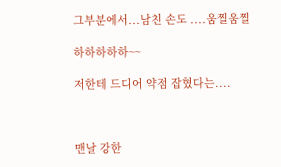그부분에서...남친 손도 ....움찔움찔

하하하하하~~

저한테 드디어 약점 잡혔다는....



맨날 강한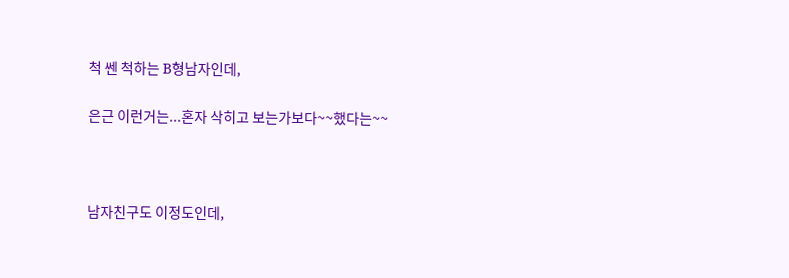척 쎈 척하는 B형남자인데,

은근 이런거는...혼자 삭히고 보는가보다~~했다는~~



남자친구도 이정도인데,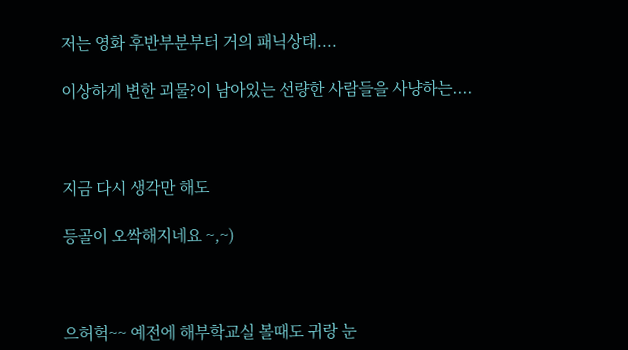저는 영화 후반부분부터 거의 패닉상태....

이상하게 변한 괴물?이 남아있는 선량한 사람들을 사냥하는....



지금 다시 생각만 해도

등골이 오싹해지네요 ~,~)



으허헉~~ 예전에 해부학교실 볼때도 귀랑 눈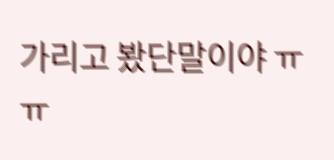가리고 봤단말이야 ㅠ ㅠ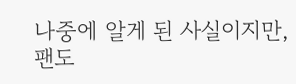나중에 알게 된 사실이지만, 팬도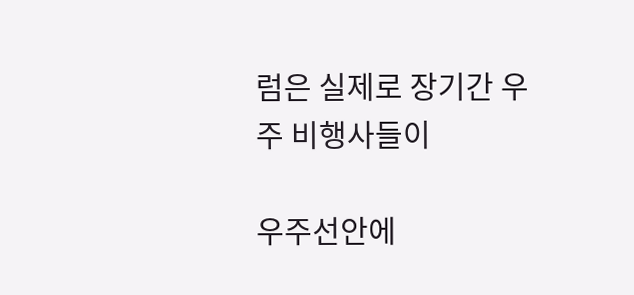럼은 실제로 장기간 우주 비행사들이

우주선안에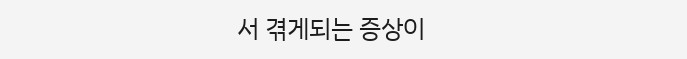서 겪게되는 증상이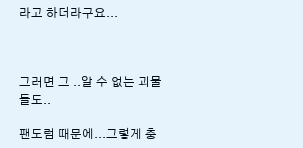라고 하더라구요...



그러면 그 ..알 수 없는 괴물들도..

팬도럼 때문에...그렇게 충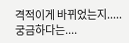격적이게 바뀌었는지.....궁금하다는....